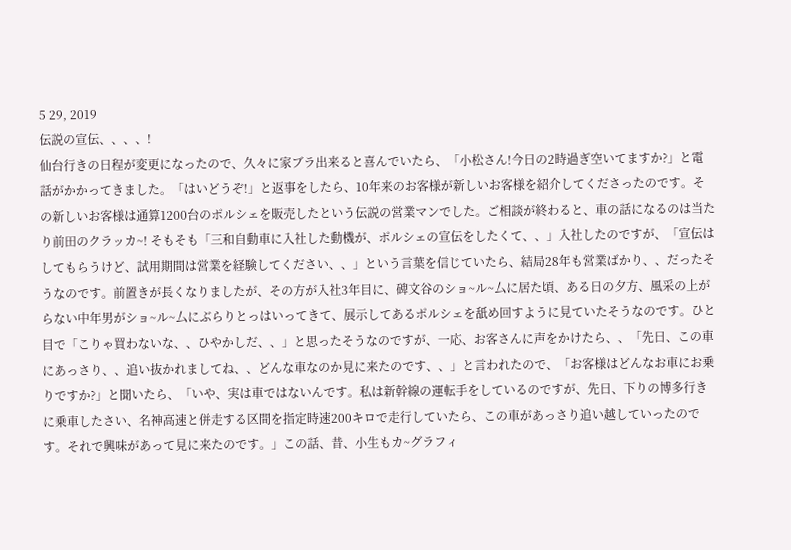5 29, 2019
伝説の宣伝、、、、!
仙台行きの日程が変更になったので、久々に家ブラ出来ると喜んでいたら、「小松さん!今日の2時過ぎ空いてますか?」と電話がかかってきました。「はいどうぞ!」と返事をしたら、10年来のお客様が新しいお客様を紹介してくださったのです。その新しいお客様は通算1200台のポルシェを販売したという伝説の営業マンでした。ご相談が終わると、車の話になるのは当たり前田のクラッカ~! そもそも「三和自動車に入社した動機が、ポルシェの宣伝をしたくて、、」入社したのですが、「宣伝はしてもらうけど、試用期間は営業を経験してください、、」という言葉を信じていたら、結局28年も営業ばかり、、だったそうなのです。前置きが長くなりましたが、その方が入社3年目に、碑文谷のショ~ル~厶に居た頃、ある日の夕方、風采の上がらない中年男がショ~ル~厶にぶらりとっはいってきて、展示してあるポルシェを舐め回すように見ていたそうなのです。ひと目で「こりゃ買わないな、、ひやかしだ、、」と思ったそうなのですが、一応、お客さんに声をかけたら、、「先日、この車にあっさり、、追い抜かれましてね、、どんな車なのか見に来たのです、、」と言われたので、「お客様はどんなお車にお乗りですか?」と聞いたら、「いや、実は車ではないんです。私は新幹線の運転手をしているのですが、先日、下りの博多行きに乗車したさい、名神高速と併走する区間を指定時速200キロで走行していたら、この車があっさり追い越していったのです。それで興味があって見に来たのです。」この話、昔、小生もカ~グラフィ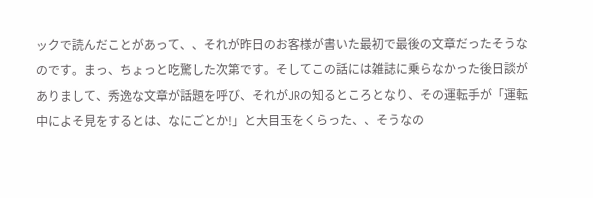ックで読んだことがあって、、それが昨日のお客様が書いた最初で最後の文章だったそうなのです。まっ、ちょっと吃驚した次第です。そしてこの話には雑誌に乗らなかった後日談がありまして、秀逸な文章が話題を呼び、それがJRの知るところとなり、その運転手が「運転中によそ見をするとは、なにごとか!」と大目玉をくらった、、そうなの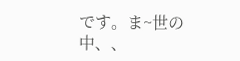です。ま~世の中、、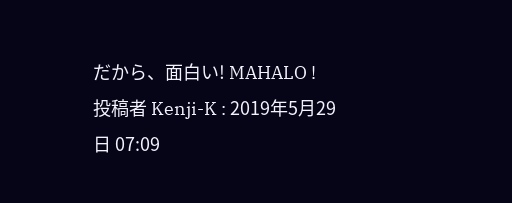だから、面白い! MAHALO !
投稿者 Kenji-K : 2019年5月29日 07:09